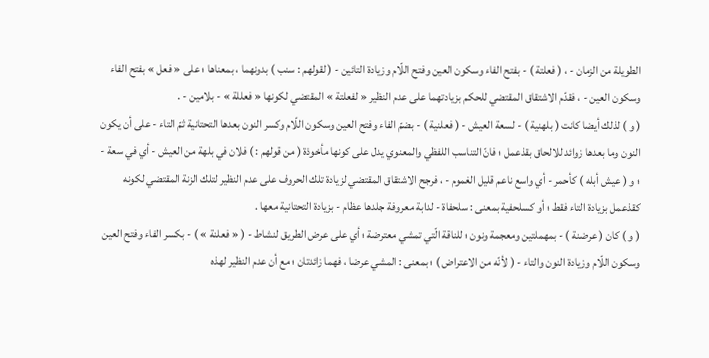الطويلة من الزمان - ، ( فعلتة ) - بفتح الفاء وسكون العين وفتح اللّام وزيادة التائين - ( لقولهم : سنب ) بدونهما ، بمعناها ؛ على « فعل » بفتح الفاء وسكون العين - ، فقدّم الاشتقاق المقتضي للحكم بزيادتهما على عدم النظير « لفعلتة » المقتضي لكونها « فعللة » - بلامين - .
( و ) لذلك أيضا كانت ( بلهنية ) - لسعة العيش - ( فعلنية ) - بضمّ الفاء وفتح العين وسكون اللّام وكسر النون بعدها التحتانية ثمّ التاء - على أن يكون النون وما بعدها زوائد للالحاق بقذعمل ؛ فانّ التناسب اللفظي والمعنوي يدل على كونها مأخوذة ( من قولهم : ) فلان في بلهة من العيش - أي في سعة - ؛ و ( عيش أبله ) كأحمر - أي واسع ناعم قليل الغموم - ، فرجح الاشتقاق المقتضي لزيادة تلك الحروف على عدم النظير لتلك الزنة المقتضي لكونه كقذعمل بزيادة التاء فقط ؛ أو كسلحفية بمعنى : سلحفاة - لدابة معروفة جلدها عظام - بزيادة التحتانية معها .
( و ) كان ( عرضنة ) - بمهملتين ومعجمة ونون ؛ للناقة الّتي تمشي معترضة ؛ أي على عرض الطريق لنشاط - ( « فعلنة » ) - بكسر الفاء وفتح العين وسكون اللّام وزيادة النون والتاء - ( لأنّه من الاعتراض ) ؛ بمعنى : المشي عرضا ، فهما زائدتان ؛ مع أن عدم النظير لهذه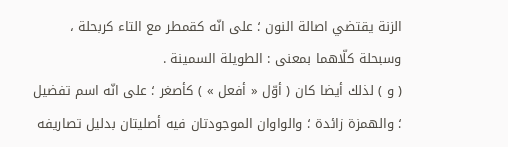الزنة يقتضي اصالة النون ؛ على انّه كقمطر مع التاء كربحلة ، وسبحلة كلّاهما بمعنى : الطويلة السمينة .
( و ) لذلك أيضا كان ( أوّل « أفعل » ) كأصغر ؛ على انّه اسم تفضيل ؛ والهمزة زائدة ؛ والواوان الموجودتان فيه أصليتان بدليل تصاريفه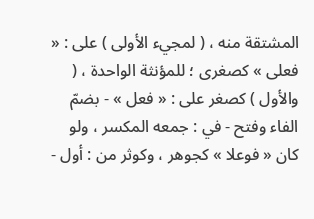المشتقة منه ، ( لمجيء الأولى ) على : « فعلى » كصغرى ؛ للمؤنثة الواحدة ، ( والأول ) كصغر على : « فعل » - بضمّ الفاء وفتح - في : جمعه المكسر ، ولو كان « فوعلا » كجوهر ، وكوثر من : أول -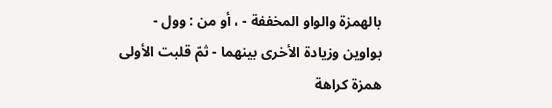بالهمزة والواو المخففة - ، أو من : وول - بواوين وزيادة الأخرى بينهما - ثمّ قلبت الأولى همزة كراهة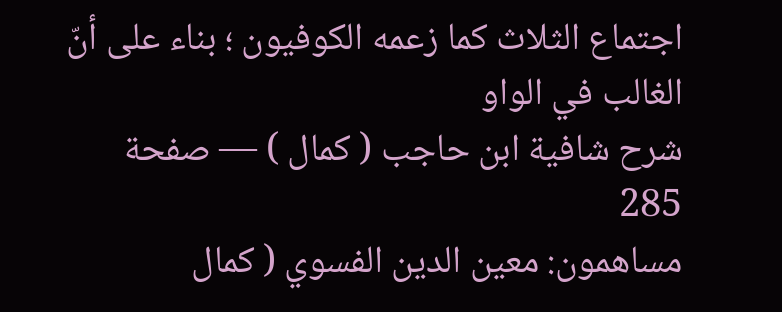اجتماع الثلاث كما زعمه الكوفيون ؛ بناء على أنّ الغالب في الواو
شرح شافية ابن حاجب ( كمال ) — صفحة 285
مساهمون: معين الدين الفسوي ( كمال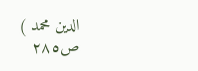الدين محمد )
ص٢٨٥